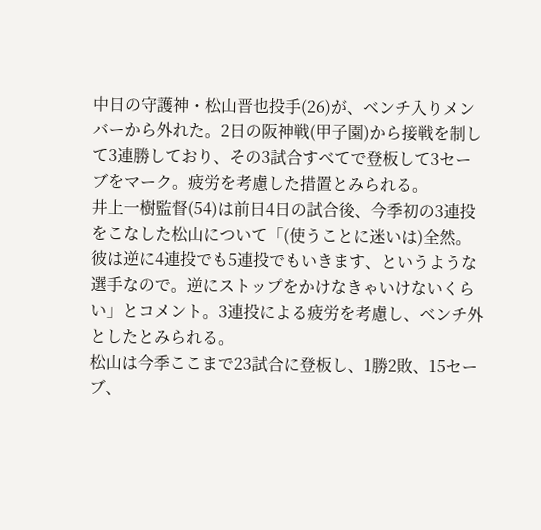中日の守護神・松山晋也投手(26)が、ベンチ入りメンバーから外れた。2日の阪神戦(甲子園)から接戦を制して3連勝しており、その3試合すべてで登板して3セーブをマーク。疲労を考慮した措置とみられる。
井上一樹監督(54)は前日4日の試合後、今季初の3連投をこなした松山について「(使うことに迷いは)全然。彼は逆に4連投でも5連投でもいきます、というような選手なので。逆にストップをかけなきゃいけないくらい」とコメント。3連投による疲労を考慮し、ベンチ外としたとみられる。
松山は今季ここまで23試合に登板し、1勝2敗、15セーブ、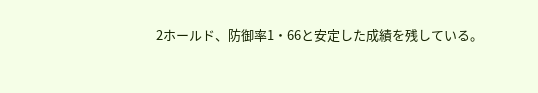2ホールド、防御率1・66と安定した成績を残している。